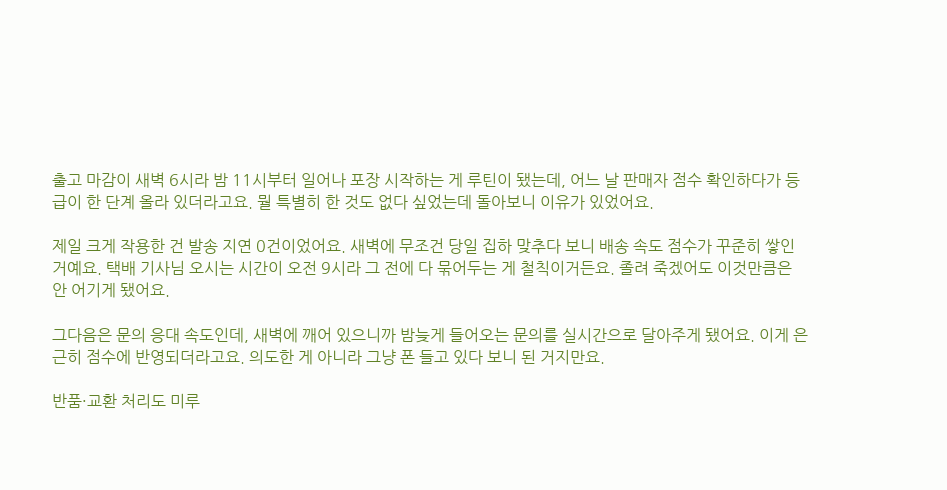출고 마감이 새벽 6시라 밤 11시부터 일어나 포장 시작하는 게 루틴이 됐는데, 어느 날 판매자 점수 확인하다가 등급이 한 단계 올라 있더라고요. 뭘 특별히 한 것도 없다 싶었는데 돌아보니 이유가 있었어요.

제일 크게 작용한 건 발송 지연 0건이었어요. 새벽에 무조건 당일 집하 맞추다 보니 배송 속도 점수가 꾸준히 쌓인 거예요. 택배 기사님 오시는 시간이 오전 9시라 그 전에 다 묶어두는 게 철칙이거든요. 졸려 죽겠어도 이것만큼은 안 어기게 됐어요.

그다음은 문의 응대 속도인데, 새벽에 깨어 있으니까 밤늦게 들어오는 문의를 실시간으로 달아주게 됐어요. 이게 은근히 점수에 반영되더라고요. 의도한 게 아니라 그냥 폰 들고 있다 보니 된 거지만요.

반품·교환 처리도 미루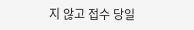지 않고 접수 당일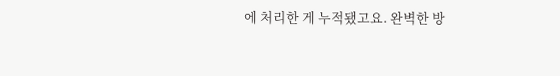에 처리한 게 누적됐고요. 완벽한 방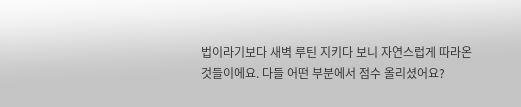법이라기보다 새벽 루틴 지키다 보니 자연스럽게 따라온 것들이에요. 다들 어떤 부분에서 점수 올리셨어요?